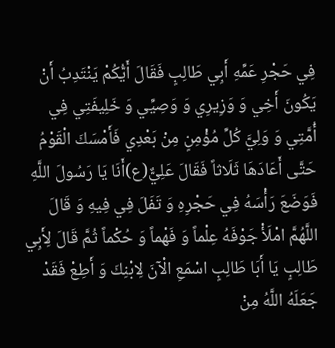فِي حَجْرِ عَمِّهِ أَبِي طَالِبٍ فَقَالَ أَيُّكُمْ يَنْتَدِبُ أَنْ يَكُونَ أَخِي وَ وَزِيرِي وَ وَصِيِّي وَ خَلِيفَتِي فِي أُمَّتِي وَ وَلِيَّ كُلِّ مُؤْمِنٍ مِنْ بَعْدِي فَأَمْسَكَ الْقَوْمُ حَتَّى أَعَادَهَا ثَلَاثاً فَقَالَ عَلِيٌّ(ع)أَنَا يَا رَسُولَ اللَّهِ فَوَضَعَ رَأْسَهُ فِي حَجْرِهِ وَ تَفَلَ فِي فِيهِ وَ قَالَ اللَّهُمَّ امْلَأْ جَوْفَهُ عِلْماً وَ فَهْماً وَ حُكْماً ثُمَّ قَالَ لِأَبِي طَالِبٍ يَا أَبَا طَالِبٍ اسْمَعِ الْآنَ لِابْنِكَ وَ أَطِعْ فَقَدْ جَعَلَهُ اللَّهُ مِنْ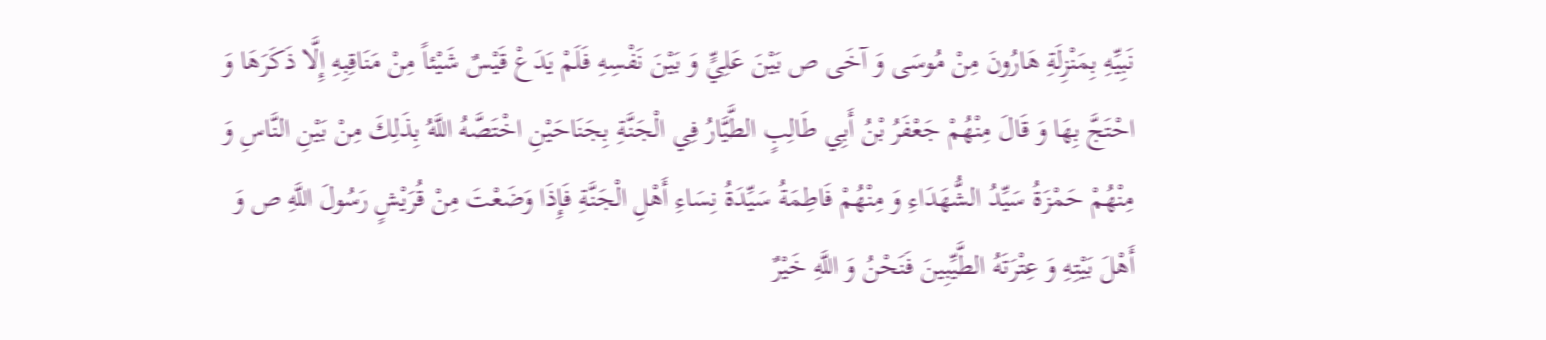نَبِيِّهِ بِمَنْزِلَةِ هَارُونَ مِنْ مُوسَى وَ آخَى ص بَيْنَ عَلِيٍّ وَ بَيْنَ نَفْسِهِ فَلَمْ يَدَعْ قَيْسٌ شَيْئاً مِنْ مَنَاقِبِهِ إِلَّا ذَكَرَهَا وَ احْتَجَّ بِهَا وَ قَالَ مِنْهُمْ جَعْفَرُ بْنُ أَبِي طَالِبٍ الطَّيَّارُ فِي الْجَنَّةِ بِجَنَاحَيْنِ اخْتَصَّهُ اللَّهُ بِذَلِكَ مِنْ بَيْنِ النَّاسِ وَ مِنْهُمْ حَمْزَةُ سَيِّدُ الشُّهَدَاءِ وَ مِنْهُمْ فَاطِمَةُ سَيِّدَةُ نِسَاءِ أَهْلِ الْجَنَّةِ فَإِذَا وَضَعْتَ مِنْ قُرَيْشٍ رَسُولَ اللَّهِ ص وَ أَهْلَ بَيْتِهِ وَ عِتْرَتَهُ الطَّيِّبِينَ فَنَحْنُ وَ اللَّهِ خَيْرٌ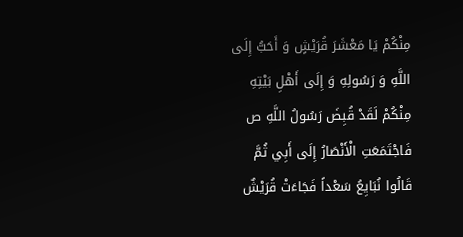مِنْكُمْ يَا مَعْشَرَ قُرَيْشٍ وَ أَحَبُّ إِلَى اللَّهِ وَ رَسُولِهِ وَ إِلَى أَهْلِ بَيْتِهِ مِنْكُمْ لَقَدْ قُبِضَ رَسُولُ اللَّهِ ص فَاجْتَمَعَتِ الْأَنْصَارُ إِلَى أَبِي ثُمَّ قَالُوا نُبَايِعُ سَعْداً فَجَاءَتْ قُرَيْشٌ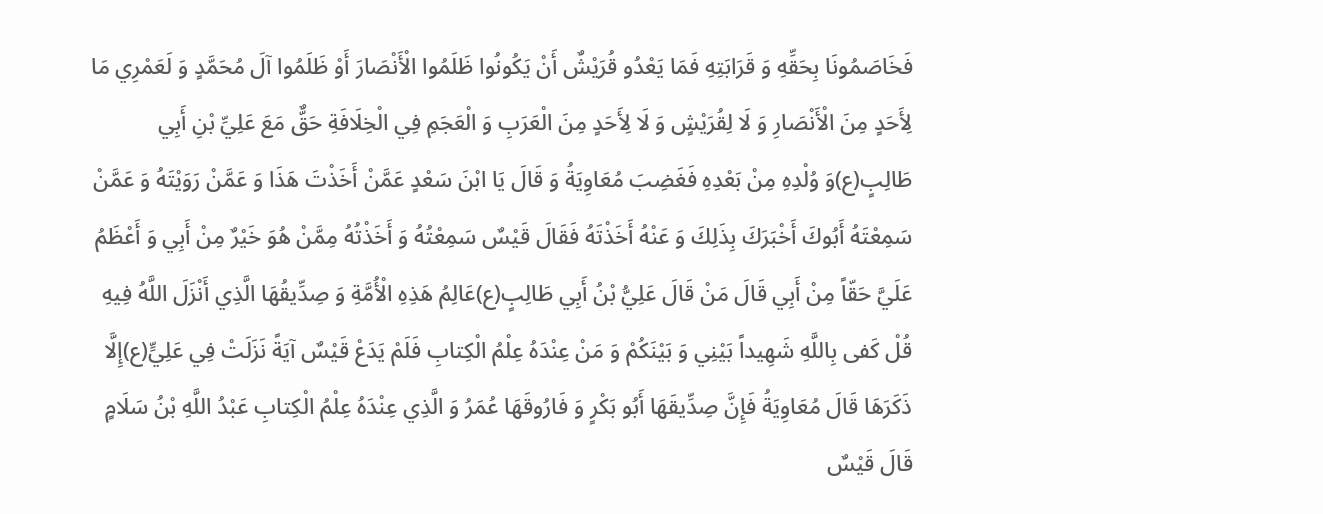فَخَاصَمُونَا بِحَقِّهِ وَ قَرَابَتِهِ فَمَا يَعْدُو قُرَيْشٌ أَنْ يَكُونُوا ظَلَمُوا الْأَنْصَارَ أَوْ ظَلَمُوا آلَ مُحَمَّدٍ وَ لَعَمْرِي مَا لِأَحَدٍ مِنَ الْأَنْصَارِ وَ لَا لِقُرَيْشٍ وَ لَا لِأَحَدٍ مِنَ الْعَرَبِ وَ الْعَجَمِ فِي الْخِلَافَةِ حَقٌّ مَعَ عَلِيِّ بْنِ أَبِي طَالِبٍ(ع)وَ وُلْدِهِ مِنْ بَعْدِهِ فَغَضِبَ مُعَاوِيَةُ وَ قَالَ يَا ابْنَ سَعْدٍ عَمَّنْ أَخَذْتَ هَذَا وَ عَمَّنْ رَوَيْتَهُ وَ عَمَّنْ سَمِعْتَهُ أَبُوكَ أَخْبَرَكَ بِذَلِكَ وَ عَنْهُ أَخَذْتَهُ فَقَالَ قَيْسٌ سَمِعْتُهُ وَ أَخَذْتُهُ مِمَّنْ هُوَ خَيْرٌ مِنْ أَبِي وَ أَعْظَمُ عَلَيَّ حَقّاً مِنْ أَبِي قَالَ مَنْ قَالَ عَلِيُّ بْنُ أَبِي طَالِبٍ(ع)عَالِمُ هَذِهِ الْأُمَّةِ وَ صِدِّيقُهَا الَّذِي أَنْزَلَ اللَّهُ فِيهِ قُلْ كَفى بِاللَّهِ شَهِيداً بَيْنِي وَ بَيْنَكُمْ وَ مَنْ عِنْدَهُ عِلْمُ الْكِتابِ فَلَمْ يَدَعْ قَيْسٌ آيَةً نَزَلَتْ فِي عَلِيٍّ(ع)إِلَّا ذَكَرَهَا قَالَ مُعَاوِيَةُ فَإِنَّ صِدِّيقَهَا أَبُو بَكْرٍ وَ فَارُوقَهَا عُمَرُ وَ الَّذِي عِنْدَهُ عِلْمُ الْكِتابِ عَبْدُ اللَّهِ بْنُ سَلَامٍ قَالَ قَيْسٌ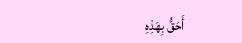أَحَقُّ بِهَذِهِ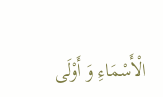الْأَسْمَاءِ وَ أَوْلَى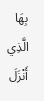بِهَا الَّذِي أَنْزَلَ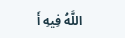اللَّهُ فِيهِ أَ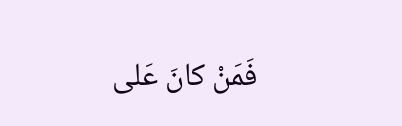فَمَنْ كانَ عَلى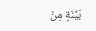بَيِّنَةٍ مِنْ